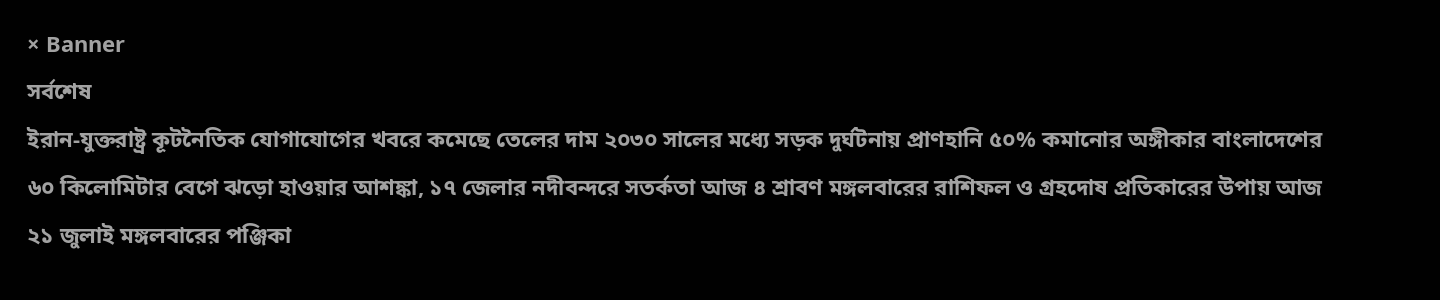× Banner
সর্বশেষ
ইরান-যুক্তরাষ্ট্র কূটনৈতিক যোগাযোগের খবরে কমেছে তেলের দাম ২০৩০ সালের মধ্যে সড়ক দুর্ঘটনায় প্রাণহানি ৫০% কমানোর অঙ্গীকার বাংলাদেশের ৬০ কিলোমিটার বেগে ঝড়ো হাওয়ার আশঙ্কা, ১৭ জেলার নদীবন্দরে সতর্কতা আজ ৪ শ্রাবণ মঙ্গলবারের রাশিফল ও গ্রহদোষ প্রতিকারের উপায় আজ ২১ জুলাই মঙ্গলবারের পঞ্জিকা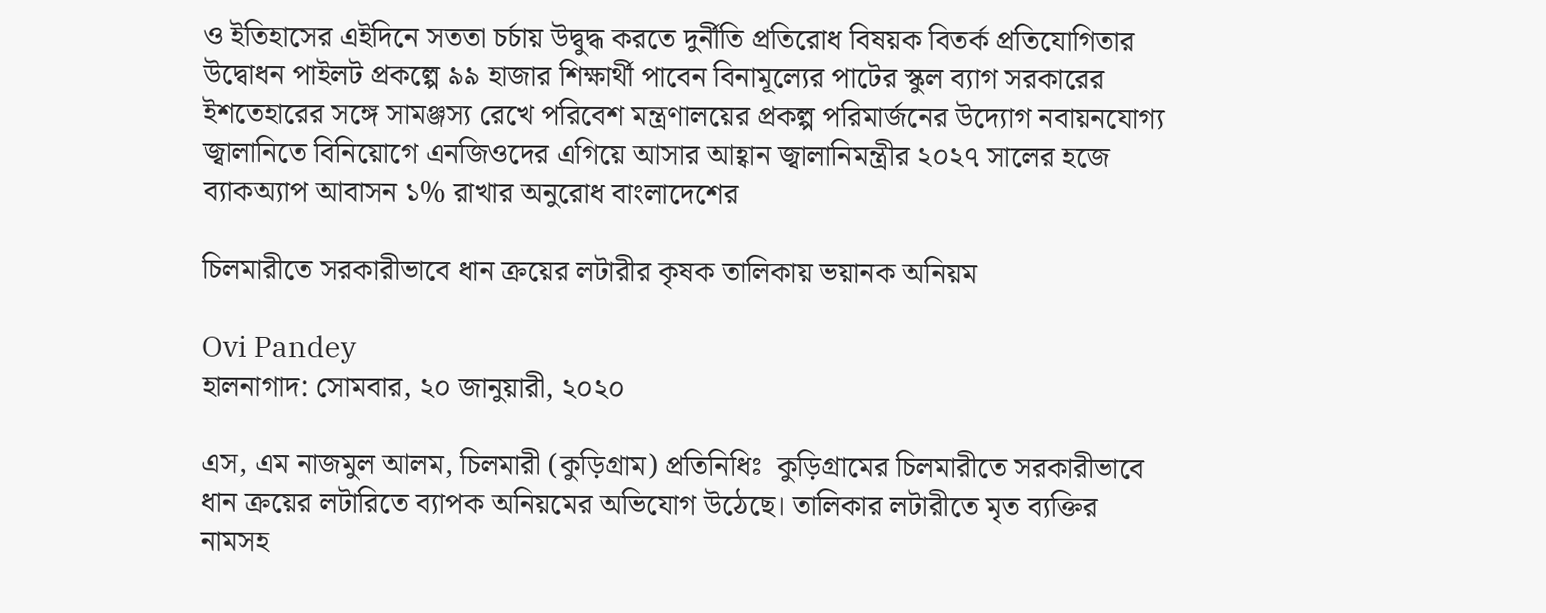ও ইতিহাসের এইদিনে সততা চর্চায় উদ্বুদ্ধ করতে দুর্নীতি প্রতিরোধ বিষয়ক বিতর্ক প্রতিযোগিতার উদ্বোধন পাইলট প্রকল্পে ৯৯ হাজার শিক্ষার্থী পাবেন বিনামূল্যের পাটের স্কুল ব্যাগ সরকারের ইশতেহারের সঙ্গে সামঞ্জস্য রেখে পরিবেশ মন্ত্রণালয়ের প্রকল্প পরিমার্জনের উদ্যোগ নবায়নযোগ্য জ্বালানিতে বিনিয়োগে এনজিওদের এগিয়ে আসার আহ্বান জ্বালানিমন্ত্রীর ২০২৭ সালের হজে ব্যাকঅ্যাপ আবাসন ১% রাখার অনুরোধ বাংলাদেশের

চিলমারীতে সরকারীভাবে ধান ক্রয়ের লটারীর কৃষক তালিকায় ভয়ানক অনিয়ম

Ovi Pandey
হালনাগাদ: সোমবার, ২০ জানুয়ারী, ২০২০

এস, এম নাজমুল আলম, চিলমারী (কুড়িগ্রাম) প্রতিনিধিঃ  কুড়িগ্রামের চিলমারীতে সরকারীভাবে ধান ক্রয়ের লটারিতে ব্যাপক অনিয়মের অভিযোগ উঠেছে। তালিকার লটারীতে মৃত ব্যক্তির নামসহ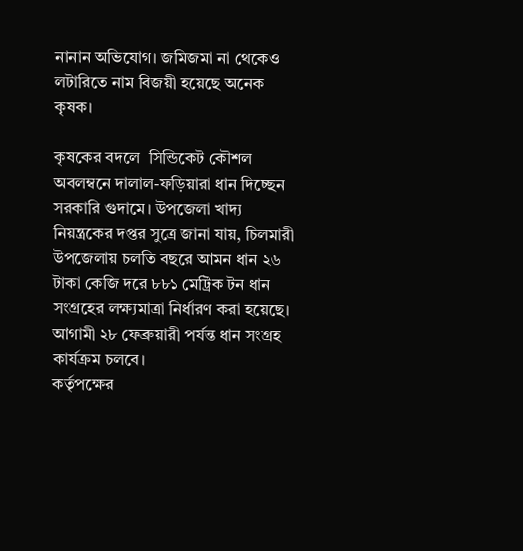নানান অভিযোগ। জমিজমা না থেকেও  লটারিতে নাম বিজয়ী হয়েছে অনেক কৃষক।

কৃষকের বদলে  সিন্ডিকেট কৌশল অবলম্বনে দালাল-ফড়িয়ারা ধান দিচ্ছেন সরকারি গুদামে। উপজেলা খাদ্য নিয়ন্ত্রকের দপ্তর সুত্রে জানা যায়, চিলমারী উপজেলায় চলতি বছরে আমন ধান ২৬ টাকা কেজি দরে ৮৮১ মেট্রিক টন ধান সংগ্রহের লক্ষ্যমাত্রা নির্ধারণ করা হয়েছে। আগামী ২৮ ফেব্রুয়ারী পর্যন্ত ধান সংগ্রহ কার্যক্রম চলবে।
কর্তৃপক্ষের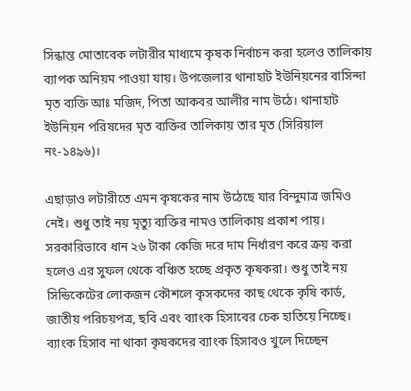সিন্ধান্ত মোতাবেক লটারীর মাধ্যমে কৃষক নির্বাচন করা হলেও তালিকায় ব্যাপক অনিয়ম পাওয়া যায়। উপজেলার থানাহাট ইউনিয়নের বাসিন্দা মৃত ব্যক্তি আঃ মজিদ, পিতা আকবর আলীর নাম উঠে। থানাহাট ইউনিয়ন পরিষদের মৃত ব্যক্তির তালিকায় তার মৃত (সিরিয়াল নং-১৪৯৬)।

এছাড়াও লটারীতে এমন কৃষকের নাম উঠেছে যার বিন্দুমাত্র জমিও নেই। শুধু তাই নয় মৃত্যু ব্যক্তির নামও তালিকায় প্রকাশ পায়। সরকারিভাবে ধান ২৬ টাকা কেজি দরে দাম নির্ধারণ করে ক্রয় করা হলেও এর সুফল থেকে বঞ্চিত হচ্ছে প্রকৃত কৃষকরা। শুধু তাই নয় সিন্ডিকেটের লোকজন কৌশলে কৃসকদের কাছ থেকে কৃষি কার্ড, জাতীয় পরিচয়পত্র, ছবি এবং ব্যাংক হিসাবের চেক হাতিয়ে নিচ্ছে। ব্যাংক হিসাব না থাকা কৃষকদের ব্যাংক হিসাবও খুলে দিচ্ছেন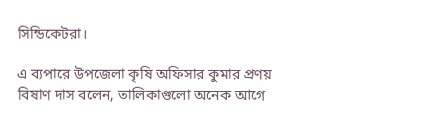সিন্ডিকেটরা।

এ ব্যপারে উপজেলা কৃষি অফিসার কুমার প্রণয় বিষাণ দাস বলেন, তালিকাগুলো অনেক আগে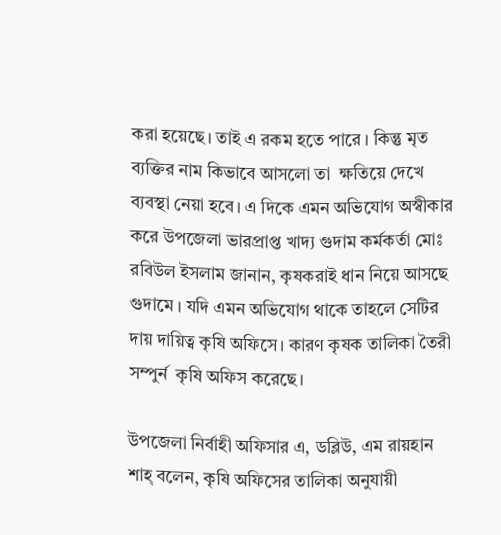করা হয়েছে। তাই এ রকম হতে পারে । কিন্তু মৃত ব্যক্তির নাম কিভাবে আসলো তা  ক্ষতিয়ে দেখে ব্যবস্থা নেয়া হবে। এ দিকে এমন অভিযোগ অস্বীকার করে উপজেলা ভারপ্রাপ্ত খাদ্য গুদাম কর্মকর্তা মোঃ রবিউল ইসলাম জানান, কৃষকরাই ধান নিয়ে আসছে গুদামে । যদি এমন অভিযোগ থাকে তাহলে সেটির দায় দায়িত্ব কৃষি অফিসে। কারণ কৃষক তালিকা তৈরী সম্পুর্ন  কৃষি অফিস করেছে।

উপজেলা নির্বাহী অফিসার এ, ডব্লিউ, এম রায়হান শাহ্ বলেন, কৃষি অফিসের তালিকা অনুযায়ী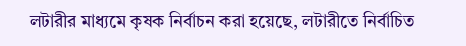লটারীর মাধ্যমে কৃষক নির্বাচন করা হয়েছে, লটারীতে নির্বাচিত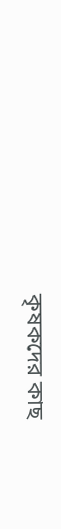কৃষকদের কাছ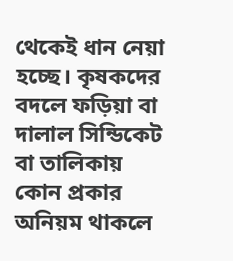থেকেই ধান নেয়া হচ্ছে। কৃষকদের বদলে ফড়িয়া বা দালাল সিন্ডিকেট বা তালিকায় কোন প্রকার অনিয়ম থাকলে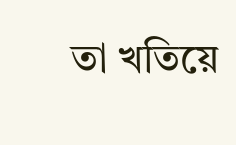তা খতিয়ে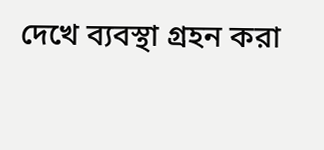দেখে ব্যবস্থা গ্রহন করা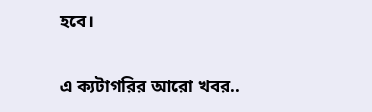হবে।


এ ক্যটাগরির আরো খবর..